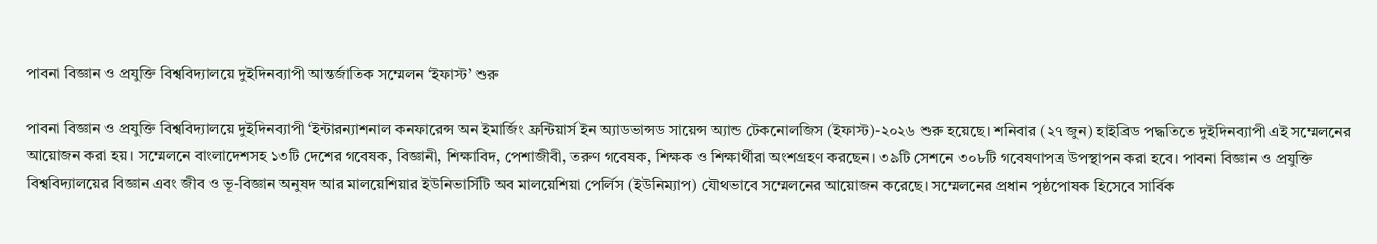পাবনা বিজ্ঞান ও প্রযুক্তি বিশ্ববিদ্যালয়ে দুইদিনব্যাপী আন্তর্জাতিক সম্মেলন ‘ইফাস্ট’ শুরু

পাবনা বিজ্ঞান ও প্রযুক্তি বিশ্ববিদ্যালয়ে দুইদিনব্যাপী ‘ইন্টারন্যাশনাল কনফারেন্স অন ইমার্জিং ফ্রন্টিয়ার্স ইন অ্যাডভান্সড সায়েন্স অ্যান্ড টেকনোলজিস (ইফাস্ট)-২০২৬ শুরু হয়েছে। শনিবার (২৭ জুন) হাইব্রিড পদ্ধতিতে দুইদিনব্যাপী এই সম্মেলনের আয়োজন করা হয়। সম্মেলনে বাংলাদেশসহ ১৩টি দেশের গবেষক, বিজ্ঞানী, শিক্ষাবিদ, পেশাজীবী, তরুণ গবেষক, শিক্ষক ও শিক্ষার্থীরা অংশগ্রহণ করছেন। ৩৯টি সেশনে ৩০৮টি গবেষণাপত্র উপস্থাপন করা হবে। পাবনা বিজ্ঞান ও প্রযুক্তি বিশ্ববিদ্যালয়ের বিজ্ঞান এবং জীব ও ভূ-বিজ্ঞান অনুষদ আর মালয়েশিয়ার ইউনিভার্সিটি অব মালয়েশিয়া পের্লিস (ইউনিম্যাপ) যৌথভাবে সম্মেলনের আয়োজন করেছে। সম্মেলনের প্রধান পৃষ্ঠপোষক হিসেবে সার্বিক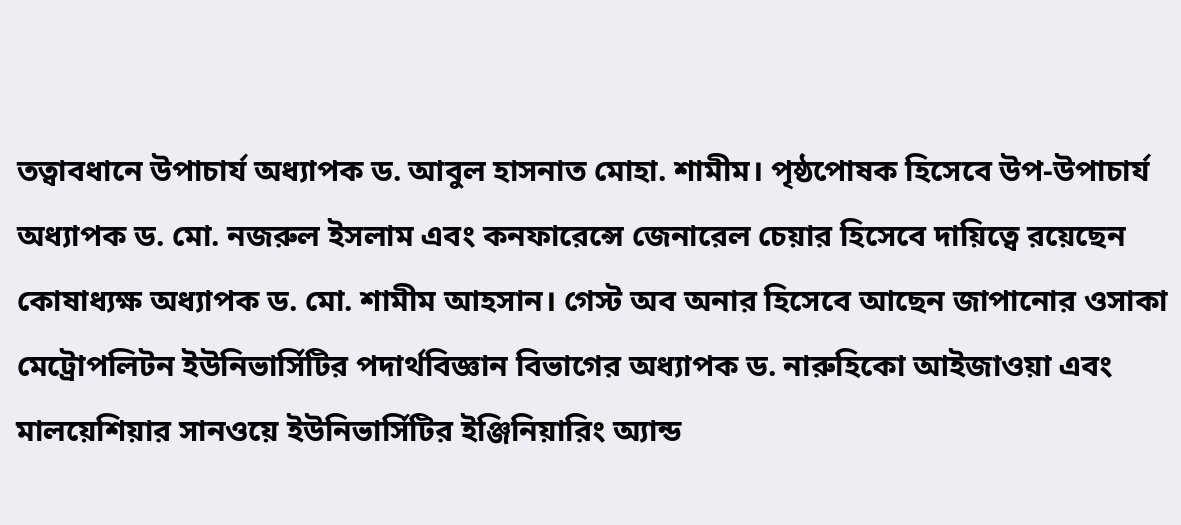তত্বাবধানে উপাচার্য অধ্যাপক ড. আবুল হাসনাত মোহা. শামীম। পৃষ্ঠপোষক হিসেবে উপ-উপাচার্য অধ্যাপক ড. মো. নজরুল ইসলাম এবং কনফারেন্সে জেনারেল চেয়ার হিসেবে দায়িত্বে রয়েছেন কোষাধ্যক্ষ অধ্যাপক ড. মো. শামীম আহসান। গেস্ট অব অনার হিসেবে আছেন জাপানোর ওসাকা মেট্রোপলিটন ইউনিভার্সিটির পদার্থবিজ্ঞান বিভাগের অধ্যাপক ড. নারুহিকো আইজাওয়া এবং মালয়েশিয়ার সানওয়ে ইউনিভার্সিটির ইঞ্জিনিয়ারিং অ্যান্ড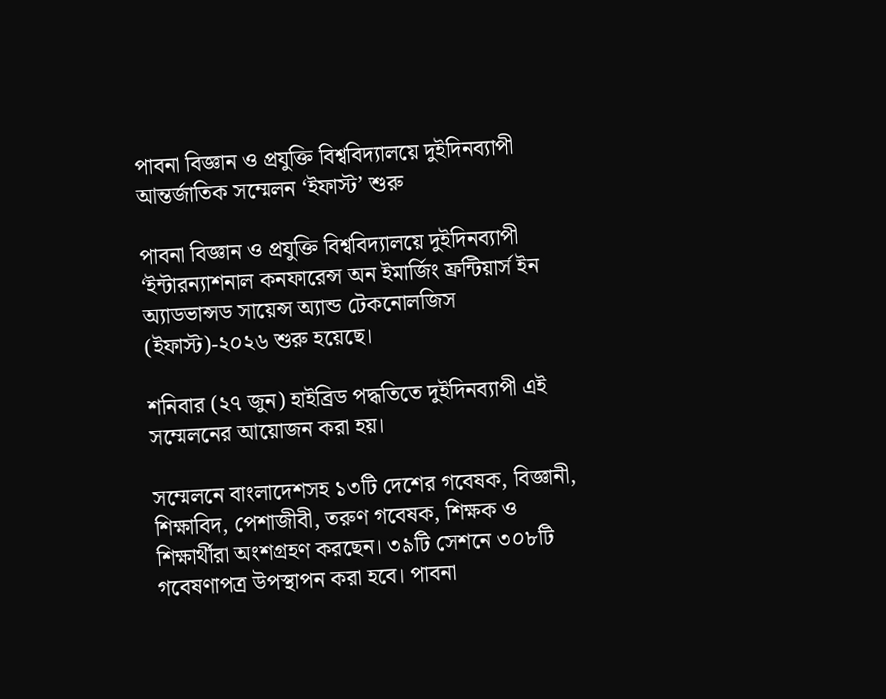পাবনা বিজ্ঞান ও প্রযুক্তি বিশ্ববিদ্যালয়ে দুইদিনব্যাপী আন্তর্জাতিক সম্মেলন ‘ইফাস্ট’ শুরু

পাবনা বিজ্ঞান ও প্রযুক্তি বিশ্ববিদ্যালয়ে দুইদিনব্যাপী ‘ইন্টারন্যাশনাল কনফারেন্স অন ইমার্জিং ফ্রন্টিয়ার্স ইন অ্যাডভান্সড সায়েন্স অ্যান্ড টেকনোলজিস (ইফাস্ট)-২০২৬ শুরু হয়েছে।

শনিবার (২৭ জুন) হাইব্রিড পদ্ধতিতে দুইদিনব্যাপী এই সম্মেলনের আয়োজন করা হয়।

সম্মেলনে বাংলাদেশসহ ১৩টি দেশের গবেষক, বিজ্ঞানী, শিক্ষাবিদ, পেশাজীবী, তরুণ গবেষক, শিক্ষক ও শিক্ষার্থীরা অংশগ্রহণ করছেন। ৩৯টি সেশনে ৩০৮টি গবেষণাপত্র উপস্থাপন করা হবে। পাবনা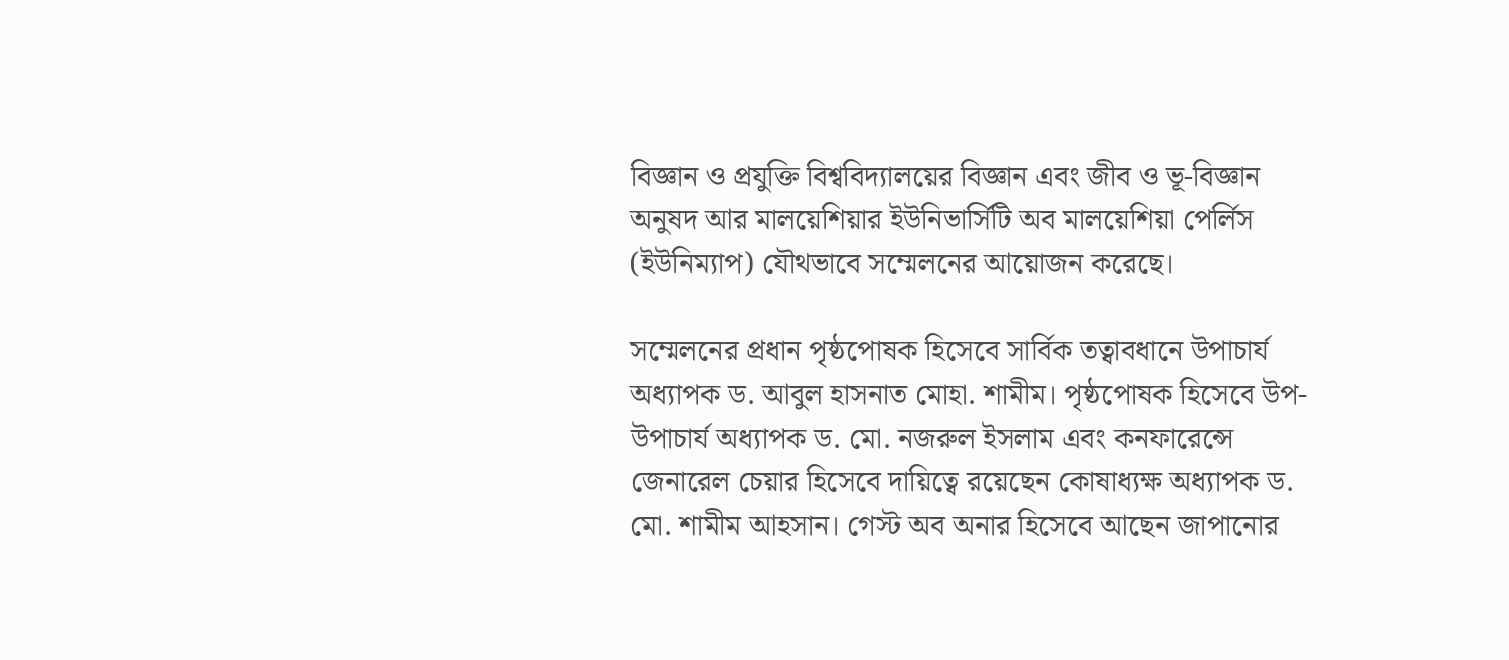বিজ্ঞান ও প্রযুক্তি বিশ্ববিদ্যালয়ের বিজ্ঞান এবং জীব ও ভূ-বিজ্ঞান অনুষদ আর মালয়েশিয়ার ইউনিভার্সিটি অব মালয়েশিয়া পের্লিস (ইউনিম্যাপ) যৌথভাবে সম্মেলনের আয়োজন করেছে।

সম্মেলনের প্রধান পৃষ্ঠপোষক হিসেবে সার্বিক তত্বাবধানে উপাচার্য অধ্যাপক ড. আবুল হাসনাত মোহা. শামীম। পৃষ্ঠপোষক হিসেবে উপ-উপাচার্য অধ্যাপক ড. মো. নজরুল ইসলাম এবং কনফারেন্সে জেনারেল চেয়ার হিসেবে দায়িত্বে রয়েছেন কোষাধ্যক্ষ অধ্যাপক ড. মো. শামীম আহসান। গেস্ট অব অনার হিসেবে আছেন জাপানোর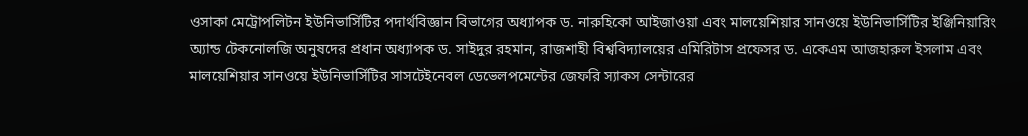ওসাকা মেট্রোপলিটন ইউনিভার্সিটির পদার্থবিজ্ঞান বিভাগের অধ্যাপক ড. নারুহিকো আইজাওয়া এবং মালয়েশিয়ার সানওয়ে ইউনিভার্সিটির ইঞ্জিনিয়ারিং অ্যান্ড টেকনোলজি অনুষদের প্রধান অধ্যাপক ড. সাইদুর রহমান, রাজশাহী বিশ্ববিদ্যালয়ের এমিরিটাস প্রফেসর ড. একেএম আজহারুল ইসলাম এবং মালয়েশিয়ার সানওয়ে ইউনিভার্সিটির সাসটেইনেবল ডেভেলপমেন্টের জেফরি স্যাকস সেন্টারের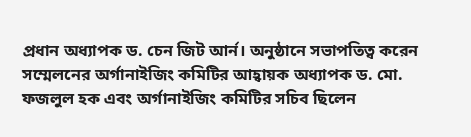প্রধান অধ্যাপক ড. চেন জিট আর্ন। অনুষ্ঠানে সভাপতিত্ব করেন সম্মেলনের অর্গানাইজিং কমিটির আহ্বায়ক অধ্যাপক ড. মো. ফজলুল হক এবং অর্গানাইজিং কমিটির সচিব ছিলেন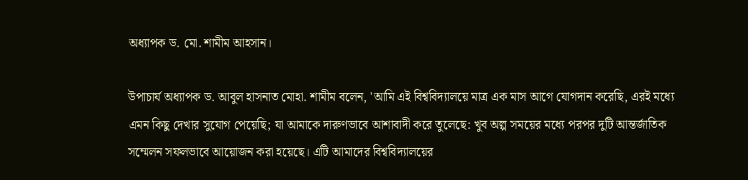অধ্যাপক ড. মো. শামীম আহসান।

উপাচার্য অধ্যাপক ড. আবুল হাসনাত মোহা. শামীম বলেন, 'আমি এই বিশ্ববিদ্যালয়ে মাত্র এক মাস আগে যোগদান করেছি, এরই মধ্যে এমন কিছু দেখার সুযোগ পেয়েছি; যা আমাকে দারুণভাবে আশাবাদী করে তুলেছে: খুব অল্প সময়ের মধ্যে পরপর দুটি আন্তর্জাতিক সম্মেলন সফলভাবে আয়োজন করা হয়েছে। এটি আমাদের বিশ্ববিদ্যালয়ের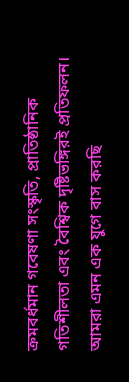ক্রমবর্ধমান গবেষণা সংস্কৃতি, প্রাতিষ্ঠানিক গতিশীলতা এবং বৈশ্বিক দৃষ্টিভঙ্গিরই প্রতিফলন। আমরা এমন এক যুগে বাস করছি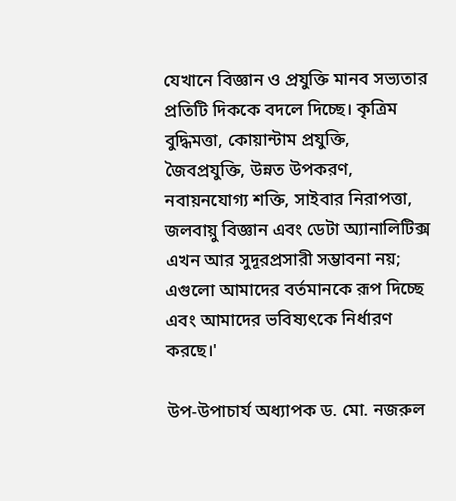যেখানে বিজ্ঞান ও প্রযুক্তি মানব সভ্যতার প্রতিটি দিককে বদলে দিচ্ছে। কৃত্রিম বুদ্ধিমত্তা, কোয়ান্টাম প্রযুক্তি, জৈবপ্রযুক্তি, উন্নত উপকরণ, নবায়নযোগ্য শক্তি, সাইবার নিরাপত্তা, জলবায়ু বিজ্ঞান এবং ডেটা অ্যানালিটিক্স এখন আর সুদূরপ্রসারী সম্ভাবনা নয়; এগুলো আমাদের বর্তমানকে রূপ দিচ্ছে এবং আমাদের ভবিষ্যৎকে নির্ধারণ করছে।'

উপ-উপাচার্য অধ্যাপক ড. মো. নজরুল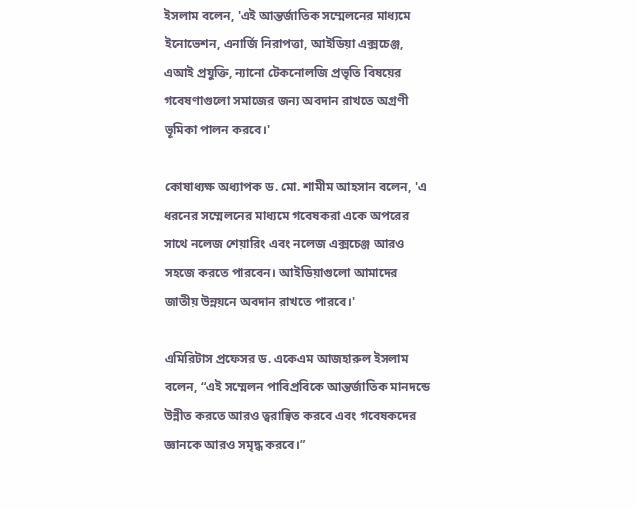ইসলাম বলেন, 'এই আন্তর্জাতিক সম্মেলনের মাধ্যমে ইনোভেশন, এনার্জি নিরাপত্তা, আইডিয়া এক্সচেঞ্জ, এআই প্রযুক্তি, ন্যানো টেকনোলজি প্রভৃতি বিষয়ের গবেষণাগুলো সমাজের জন্য অবদান রাখতে অগ্রণী ভূমিকা পালন করবে।'

কোষাধ্যক্ষ অধ্যাপক ড. মো. শামীম আহসান বলেন, 'এ ধরনের সম্মেলনের মাধ্যমে গবেষকরা একে অপরের সাথে নলেজ শেয়ারিং এবং নলেজ এক্সচেঞ্জ আরও সহজে করতে পারবেন। আইডিয়াগুলো আমাদের জাতীয় উন্নয়নে অবদান রাখতে পারবে।'

এমিরিটাস প্রফেসর ড. একেএম আজহারুল ইসলাম বলেন, “এই সম্মেলন পাবিপ্রবিকে আন্তর্জাতিক মানদন্ডে উন্নীত করতে আরও ত্বরান্বিত করবে এবং গবেষকদের জ্ঞানকে আরও সমৃদ্ধ করবে।”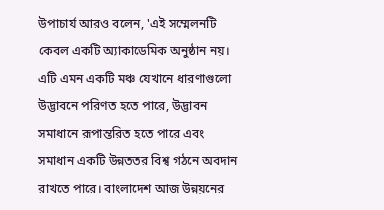উপাচার্য আরও বলেন, 'এই সম্মেলনটি কেবল একটি অ্যাকাডেমিক অনুষ্ঠান নয়। এটি এমন একটি মঞ্চ যেখানে ধারণাগুলো উদ্ভাবনে পরিণত হতে পারে, উদ্ভাবন সমাধানে রূপান্তরিত হতে পারে এবং সমাধান একটি উন্নততর বিশ্ব গঠনে অবদান রাখতে পারে। বাংলাদেশ আজ উন্নয়নের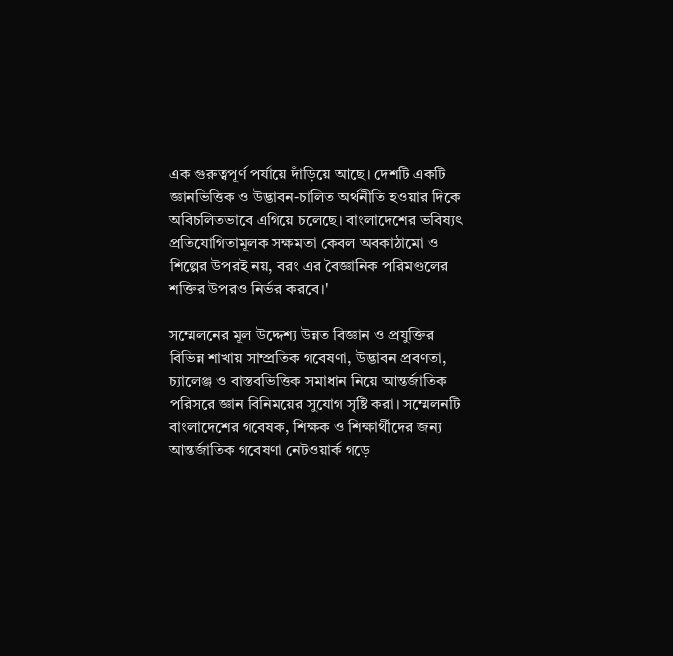এক গুরুত্বপূর্ণ পর্যায়ে দাঁড়িয়ে আছে। দেশটি একটি জ্ঞানভিত্তিক ও উদ্ভাবন-চালিত অর্থনীতি হওয়ার দিকে অবিচলিতভাবে এগিয়ে চলেছে। বাংলাদেশের ভবিষ্যৎ প্রতিযোগিতামূলক সক্ষমতা কেবল অবকাঠামো ও শিল্পের উপরই নয়, বরং এর বৈজ্ঞানিক পরিমণ্ডলের শক্তির উপরও নির্ভর করবে।'

সম্মেলনের মূল উদ্দেশ্য উন্নত বিজ্ঞান ও প্রযুক্তির বিভিন্ন শাখায় সাম্প্রতিক গবেষণা, উদ্ভাবন প্রবণতা, চ্যালেঞ্জ ও বাস্তবভিত্তিক সমাধান নিয়ে আন্তর্জাতিক পরিসরে জ্ঞান বিনিময়ের সুযোগ সৃষ্টি করা। সম্মেলনটি বাংলাদেশের গবেষক, শিক্ষক ও শিক্ষার্থীদের জন্য আন্তর্জাতিক গবেষণা নেটওয়ার্ক গড়ে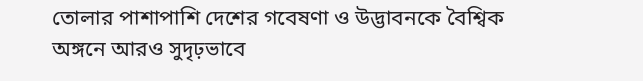তোলার পাশাপাশি দেশের গবেষণা ও উদ্ভাবনকে বৈশ্বিক অঙ্গনে আরও সুদৃঢ়ভাবে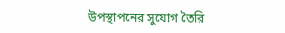উপস্থাপনের সুযোগ তৈরি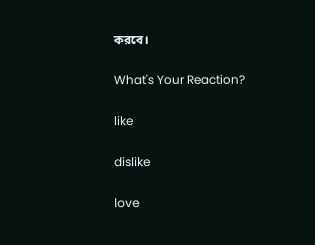করবে।

What's Your Reaction?

like

dislike

love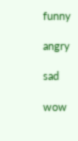funny

angry

sad

wow